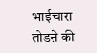भाईचारा तोडऩे की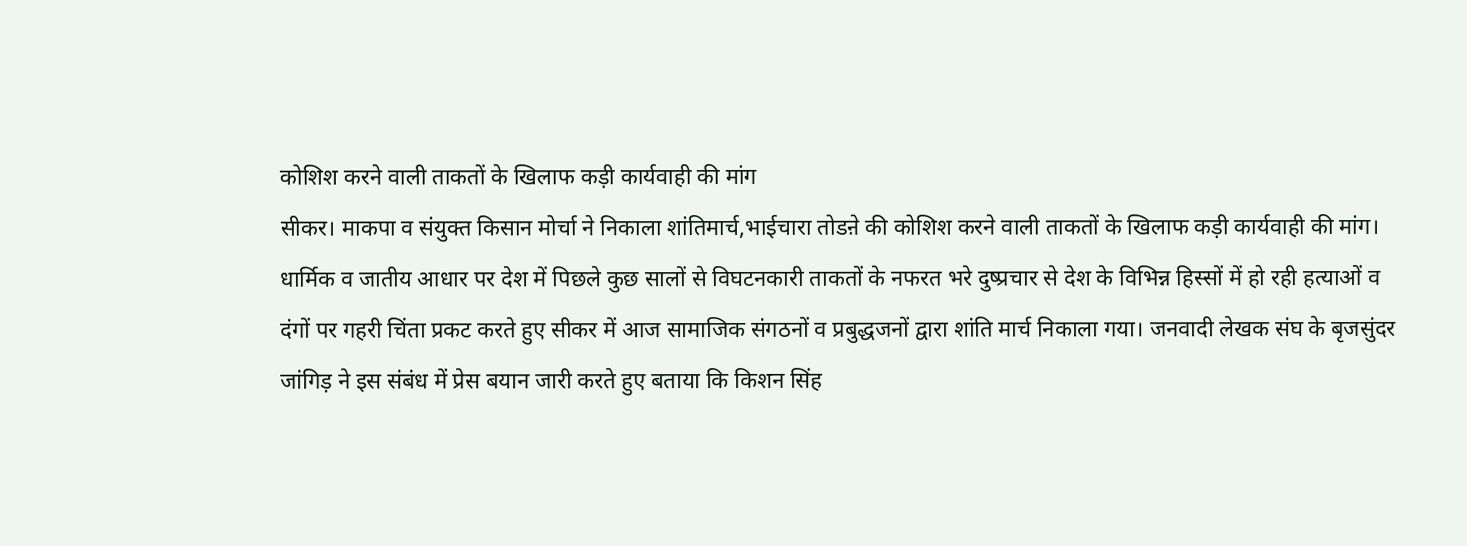कोशिश करने वाली ताकतों के खिलाफ कड़ी कार्यवाही की मांग
सीकर। माकपा व संयुक्त किसान मोर्चा ने निकाला शांतिमार्च,भाईचारा तोडऩे की कोशिश करने वाली ताकतों के खिलाफ कड़ी कार्यवाही की मांग।
धार्मिक व जातीय आधार पर देश में पिछले कुछ सालों से विघटनकारी ताकतों के नफरत भरे दुष्प्रचार से देश के विभिन्न हिस्सों में हो रही हत्याओं व दंगों पर गहरी चिंता प्रकट करते हुए सीकर में आज सामाजिक संगठनों व प्रबुद्धजनों द्वारा शांति मार्च निकाला गया। जनवादी लेखक संघ के बृजसुंदर जांगिड़ ने इस संबंध में प्रेस बयान जारी करते हुए बताया कि किशन सिंह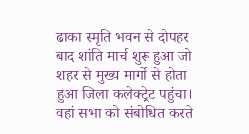ढाका स्मृति भवन से दोपहर बाद शांति मार्च शुरू हुआ जो शहर से मुख्य मार्गो से होता हुआ जिला कलेक्ट्रेट पहुंचा। वहां सभा को संबोधित करते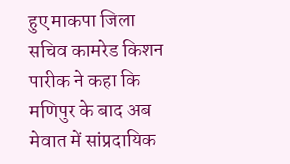हुए माकपा जिला सचिव कामरेड किशन पारीक ने कहा कि मणिपुर के बाद अब मेवात में सांप्रदायिक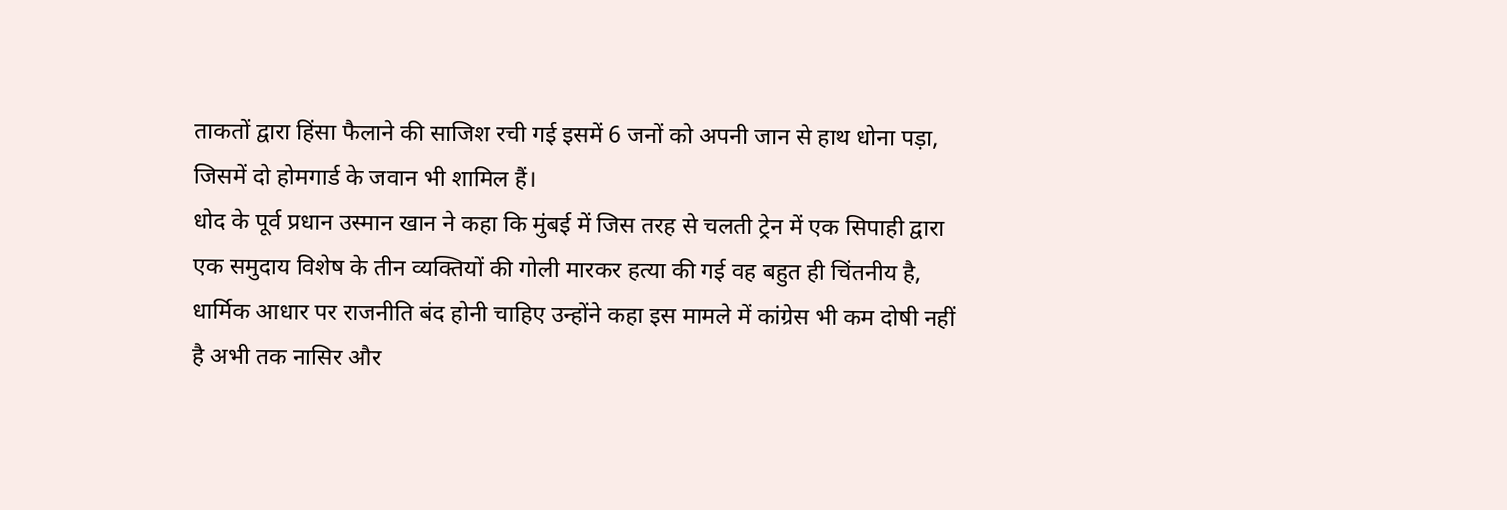ताकतों द्वारा हिंसा फैलाने की साजिश रची गई इसमें 6 जनों को अपनी जान से हाथ धोना पड़ा, जिसमें दो होमगार्ड के जवान भी शामिल हैं।
धोद के पूर्व प्रधान उस्मान खान ने कहा कि मुंबई में जिस तरह से चलती ट्रेन में एक सिपाही द्वारा एक समुदाय विशेष के तीन व्यक्तियों की गोली मारकर हत्या की गई वह बहुत ही चिंतनीय है, धार्मिक आधार पर राजनीति बंद होनी चाहिए उन्होंने कहा इस मामले में कांग्रेस भी कम दोषी नहीं है अभी तक नासिर और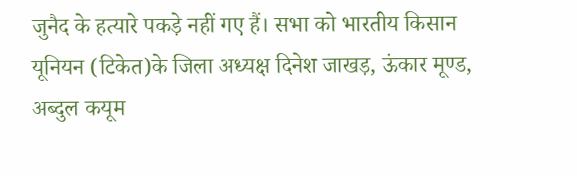जुनैद के हत्यारे पकड़े नहीं गए हैं। सभा को भारतीय किसान यूनियन (टिकेत)के जिला अध्यक्ष दिनेश जाखड़, ऊंकार मूण्ड, अब्दुल कयूम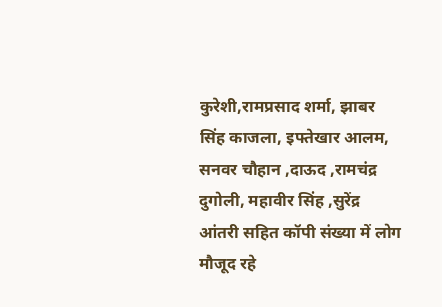कुरेशी,रामप्रसाद शर्मा, झाबर सिंह काजला, इफ्तेखार आलम, सनवर चौहान ,दाऊद ,रामचंद्र दुगोली, महावीर सिंह ,सुरेंद्र आंतरी सहित कॉपी संख्या में लोग मौजूद रहे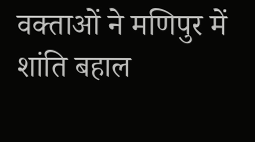वक्ताओं ने मणिपुर में शांति बहाल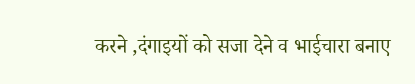करने ,दंगाइयों को सजा देने व भाईचारा बनाए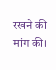रखने की मांग की।